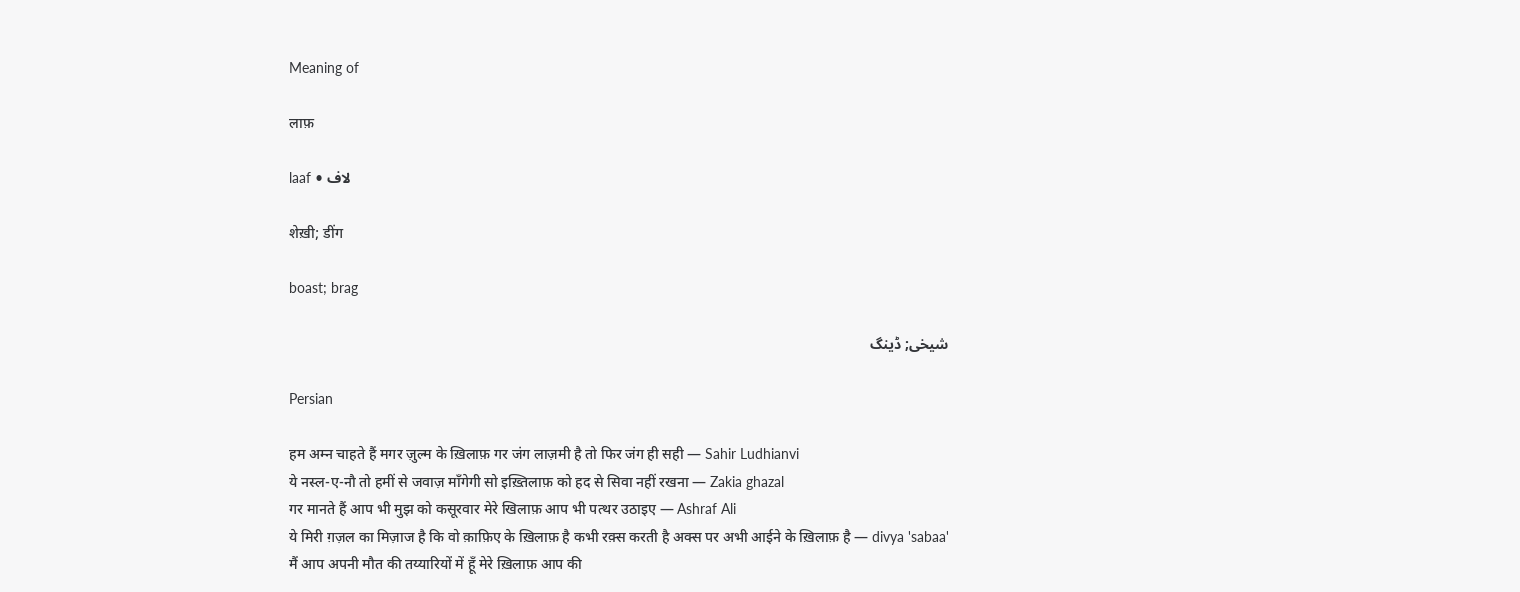Meaning of

लाफ़

laaf • لاف

शेख़ी; डींग

boast; brag

شیخی; ڈینگ

Persian

हम अम्न चाहते हैं मगर ज़ुल्म के ख़िलाफ़ गर जंग लाज़मी है तो फिर जंग ही सही — Sahir Ludhianvi
ये नस्ल-ए-नौ तो हमीं से जवाज़ माँगेगी सो इख़्तिलाफ़ को हद से सिवा नहीं रखना — Zakia ghazal
गर मानते हैं आप भी मुझ को कसूरवार मेरे खिलाफ़ आप भी पत्थर उठाइए — Ashraf Ali
ये मिरी ग़ज़ल का मिज़ाज है कि वो क़ाफ़िए के ख़िलाफ़ है कभी रक़्स करती है अक्स पर अभी आईने के ख़िलाफ़ है — divya 'sabaa'
मैं आप अपनी मौत की तय्यारियों में हूँ मेरे ख़िलाफ़ आप की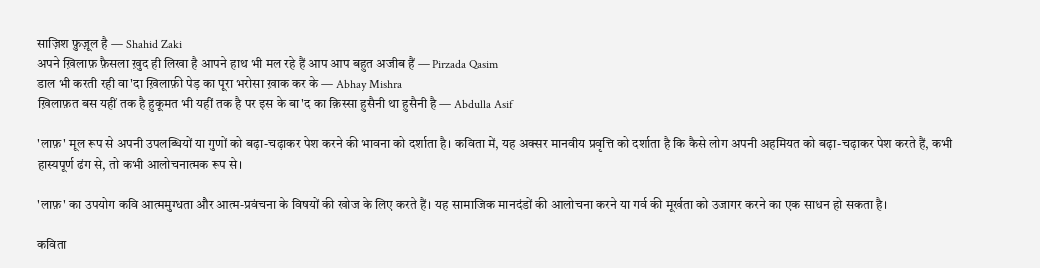साज़िश फ़ुज़ूल है — Shahid Zaki
अपने ख़िलाफ़ फ़ैसला ख़ुद ही लिखा है आपने हाथ भी मल रहे हैं आप आप बहुत अजीब हैं — Pirzada Qasim
डाल भी करती रही वा'दा ख़िलाफ़ी पेड़ का पूरा भरोसा ख़ाक कर के — Abhay Mishra
ख़िलाफ़त बस यहीं तक है हुकूमत भी यहीं तक है पर इस के बा'द का क़िस्सा हुसैनी था हुसैनी है — Abdulla Asif

'लाफ़' मूल रूप से अपनी उपलब्धियों या गुणों को बढ़ा-चढ़ाकर पेश करने की भावना को दर्शाता है। कविता में, यह अक्सर मानवीय प्रवृत्ति को दर्शाता है कि कैसे लोग अपनी अहमियत को बढ़ा-चढ़ाकर पेश करते हैं, कभी हास्यपूर्ण ढंग से, तो कभी आलोचनात्मक रूप से।

'लाफ़' का उपयोग कवि आत्ममुग्धता और आत्म-प्रवंचना के विषयों की खोज के लिए करते हैं। यह सामाजिक मानदंडों की आलोचना करने या गर्व की मूर्खता को उजागर करने का एक साधन हो सकता है।

कविता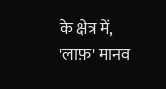के क्षेत्र में, 'लाफ़' मानव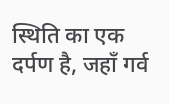स्थिति का एक दर्पण है, जहाँ गर्व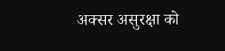अक्सर असुरक्षा को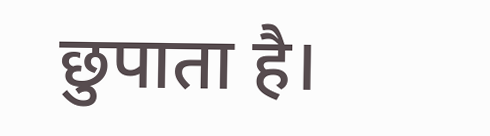छुपाता है।